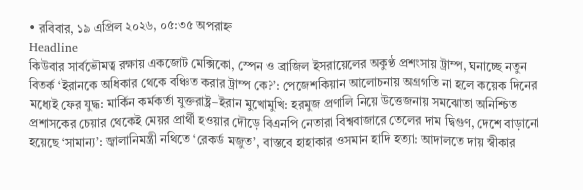• রবিবার, ১৯ এপ্রিল ২০২৬, ০৫:৩৫ অপরাহ্ন
Headline
কিউবার সার্বভৌমত্ব রক্ষায় একজোট মেক্সিকো, স্পেন ও ব্রাজিল ইসরায়েলের অকুণ্ঠ প্রশংসায় ট্রাম্প, ঘনাচ্ছে নতুন বিতর্ক ‘ইরানকে অধিকার থেকে বঞ্চিত করার ট্রাম্প কে?’: পেজেশকিয়ান আলোচনায় অগ্রগতি না হলে কয়েক দিনের মধ্যেই ফের যুদ্ধ: মার্কিন কর্মকর্তা যুক্তরাষ্ট্র–ইরান মুখোমুখি: হরমুজ প্রণালি নিয়ে উত্তেজনায় সমঝোতা অনিশ্চিত প্রশাসকের চেয়ার থেকেই মেয়র প্রার্থী হওয়ার দৌড়ে বিএনপি নেতারা বিশ্ববাজারে তেলের দাম দ্বিগুণ, দেশে বাড়ানো হয়েছে ‘সামান্য’: জ্বালানিমন্ত্রী নথিতে ‘রেকর্ড মজুত’, বাস্তবে হাহাকার ওসমান হাদি হত্যা: আদালতে দায় স্বীকার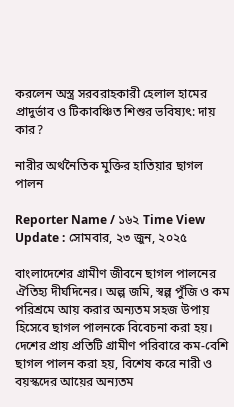করলেন অস্ত্র সরবরাহকারী হেলাল হামের প্রাদুর্ভাব ও টিকাবঞ্চিত শিশুর ভবিষ্যৎ: দায় কার?

নারীর অর্থনৈতিক মুক্তির হাতিয়ার ছাগল পালন

Reporter Name / ১৬২ Time View
Update : সোমবার, ২৩ জুন, ২০২৫

বাংলাদেশের গ্রামীণ জীবনে ছাগল পালনের ঐতিহ্য দীর্ঘদিনের। অল্প জমি, স্বল্প পুঁজি ও কম পরিশ্রমে আয় করার অন্যতম সহজ উপায় হিসেবে ছাগল পালনকে বিবেচনা করা হয়। দেশের প্রায় প্রতিটি গ্রামীণ পরিবারে কম-বেশি ছাগল পালন করা হয়, বিশেষ করে নারী ও বয়স্কদের আয়ের অন্যতম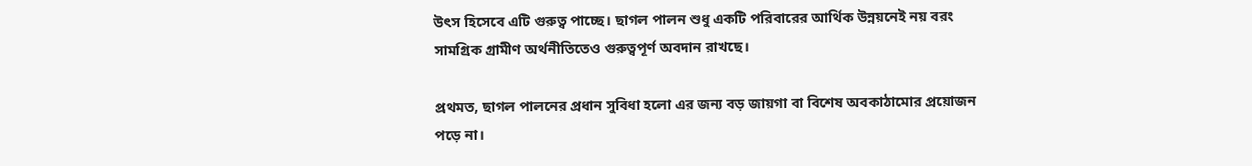উৎস হিসেবে এটি গুরুত্ব পাচ্ছে। ছাগল পালন শুধু একটি পরিবারের আর্থিক উন্নয়নেই নয় বরং সামগ্রিক গ্রামীণ অর্থনীতিতেও গুরুত্বপূর্ণ অবদান রাখছে।

প্রথমত, ছাগল পালনের প্রধান সুবিধা হলো এর জন্য বড় জায়গা বা বিশেষ অবকাঠামোর প্রয়োজন পড়ে না।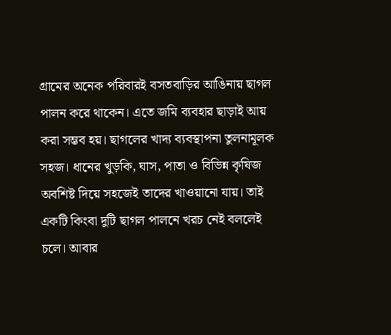গ্রামের অনেক পরিবারই বসতবাড়ির আঙিনায় ছাগল পালন করে থাকেন। এতে জমি ব্যবহার ছাড়াই আয় করা সম্ভব হয়। ছাগলের খাদ্য ব্যবস্থাপনা তুলনামূলক সহজ। ধানের খুড়কি, ঘাস, পাতা ও বিভিন্ন কৃষিজ অবশিষ্ট দিয়ে সহজেই তাদের খাওয়ানো যায়। তাই একটি কিংবা দুটি ছাগল পালনে খরচ নেই বললেই চলে। আবার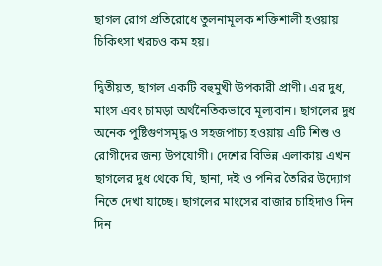ছাগল রোগ প্রতিরোধে তুলনামূলক শক্তিশালী হওয়ায় চিকিৎসা খরচও কম হয়।

দ্বিতীয়ত, ছাগল একটি বহুমুখী উপকারী প্রাণী। এর দুধ, মাংস এবং চামড়া অর্থনৈতিকভাবে মূল্যবান। ছাগলের দুধ অনেক পুষ্টিগুণসমৃদ্ধ ও সহজপাচ্য হওয়ায় এটি শিশু ও রোগীদের জন্য উপযোগী। দেশের বিভিন্ন এলাকায় এখন ছাগলের দুধ থেকে ঘি, ছানা, দই ও পনির তৈরির উদ্যোগ নিতে দেখা যাচ্ছে। ছাগলের মাংসের বাজার চাহিদাও দিন দিন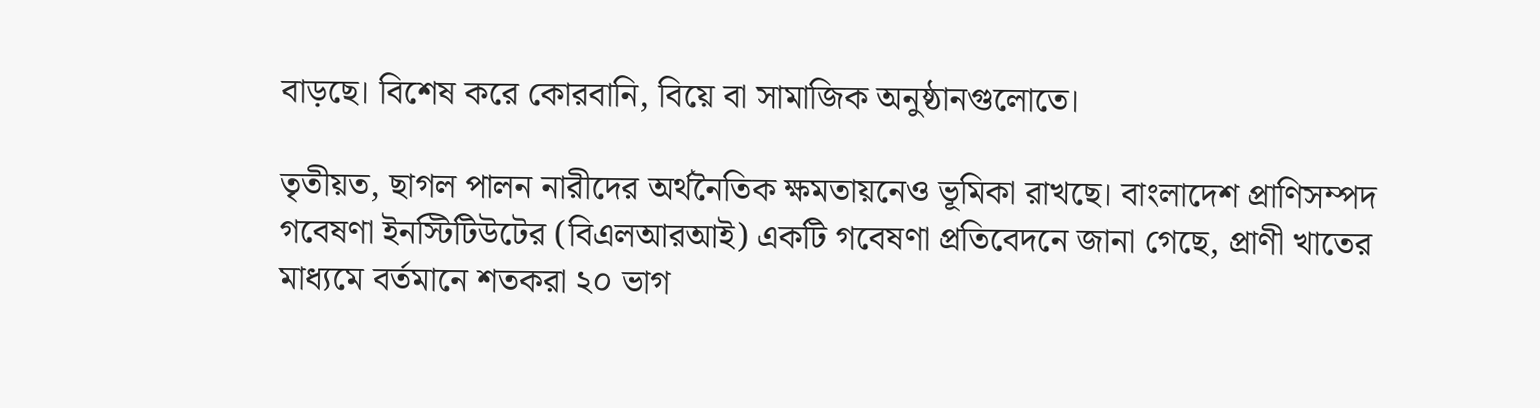বাড়ছে। বিশেষ করে কোরবানি, বিয়ে বা সামাজিক অনুষ্ঠানগুলোতে।

তৃতীয়ত, ছাগল পালন নারীদের অর্থনৈতিক ক্ষমতায়নেও ভূমিকা রাখছে। বাংলাদেশ প্রাণিসম্পদ গবেষণা ইনস্টিটিউটের (বিএলআরআই) একটি গবেষণা প্রতিবেদনে জানা গেছে, প্রাণী খাতের মাধ্যমে বর্তমানে শতকরা ২০ ভাগ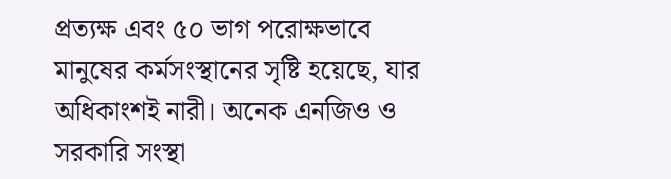প্রত্যক্ষ এবং ৫০ ভাগ পরোক্ষভাবে মানুষের কর্মসংস্থানের সৃষ্টি হয়েছে, যার অধিকাংশই নারী। অনেক এনজিও ও সরকারি সংস্থা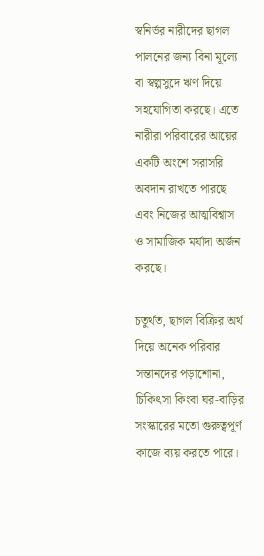স্বনির্ভর নারীদের ছাগল পালনের জন্য বিনা মূল্যে বা স্বল্পসুদে ঋণ দিয়ে সহযোগিতা করছে। এতে নারীরা পরিবারের আয়ের একটি অংশে সরাসরি অবদান রাখতে পারছে এবং নিজের আত্মবিশ্বাস ও সামাজিক মর্যাদা অর্জন করছে।

চতুর্থত, ছাগল বিক্রির অর্থ দিয়ে অনেক পরিবার সন্তানদের পড়াশোনা, চিকিৎসা কিংবা ঘর-বাড়ির সংস্কারের মতো গুরুত্বপূর্ণ কাজে ব্যয় করতে পারে।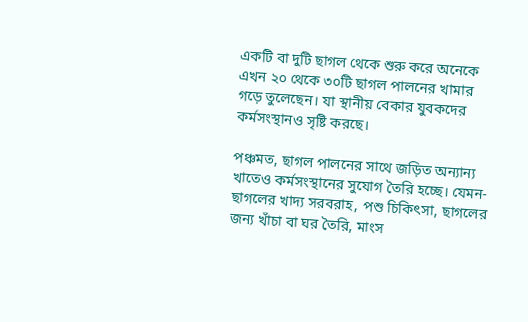একটি বা দুটি ছাগল থেকে শুরু করে অনেকে এখন ২০ থেকে ৩০টি ছাগল পালনের খামার গড়ে তুলেছেন। যা স্থানীয় বেকার যুবকদের কর্মসংস্থানও সৃষ্টি করছে।

পঞ্চমত, ছাগল পালনের সাথে জড়িত অন্যান্য খাতেও কর্মসংস্থানের সুযোগ তৈরি হচ্ছে। যেমন- ছাগলের খাদ্য সরবরাহ, পশু চিকিৎসা, ছাগলের জন্য খাঁচা বা ঘর তৈরি, মাংস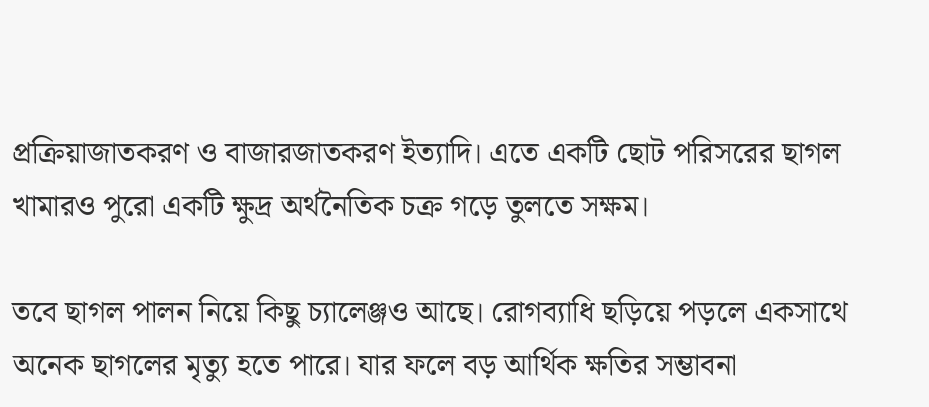প্রক্রিয়াজাতকরণ ও বাজারজাতকরণ ইত্যাদি। এতে একটি ছোট পরিসরের ছাগল খামারও পুরো একটি ক্ষুদ্র অর্থনৈতিক চক্র গড়ে তুলতে সক্ষম।

তবে ছাগল পালন নিয়ে কিছু চ্যালেঞ্জও আছে। রোগব্যাধি ছড়িয়ে পড়লে একসাথে অনেক ছাগলের মৃত্যু হতে পারে। যার ফলে বড় আর্থিক ক্ষতির সম্ভাবনা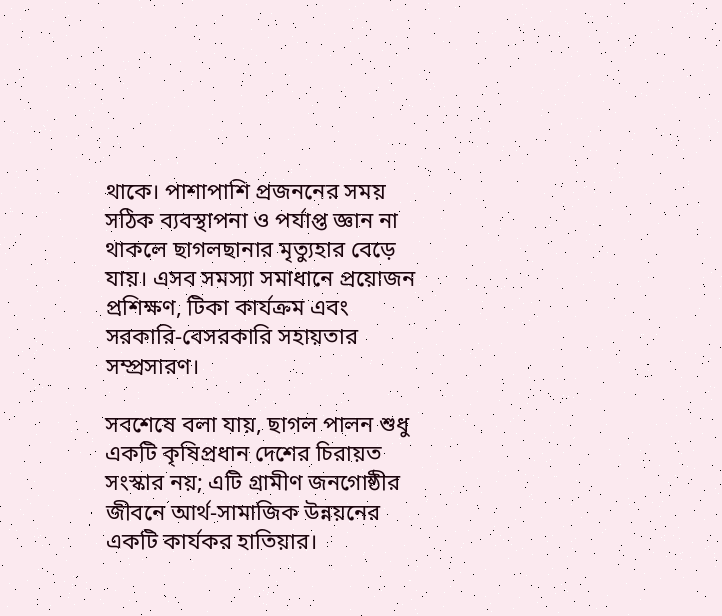থাকে। পাশাপাশি প্রজননের সময় সঠিক ব্যবস্থাপনা ও পর্যাপ্ত জ্ঞান না থাকলে ছাগলছানার মৃত্যুহার বেড়ে যায়। এসব সমস্যা সমাধানে প্রয়োজন প্রশিক্ষণ, টিকা কার্যক্রম এবং সরকারি-বেসরকারি সহায়তার সম্প্রসারণ।

সবশেষে বলা যায়, ছাগল পালন শুধু একটি কৃষিপ্রধান দেশের চিরায়ত সংস্কার নয়; এটি গ্রামীণ জনগোষ্ঠীর জীবনে আর্থ-সামাজিক উন্নয়নের একটি কার্যকর হাতিয়ার।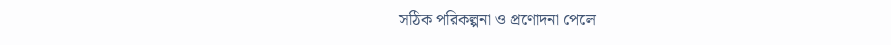সঠিক পরিকল্পনা ও প্রণোদনা পেলে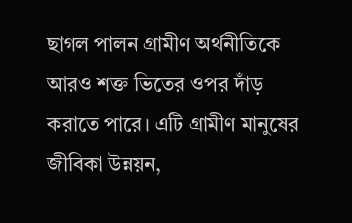ছাগল পালন গ্রামীণ অর্থনীতিকে আরও শক্ত ভিতের ওপর দাঁড় করাতে পারে। এটি গ্রামীণ মানুষের জীবিকা উন্নয়ন,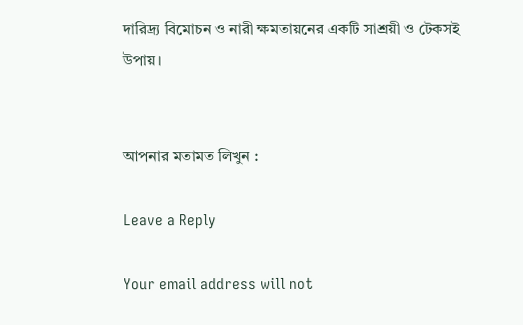দারিদ্র্য বিমোচন ও নারী ক্ষমতায়নের একটি সাশ্রয়ী ও টেকসই উপায়।


আপনার মতামত লিখুন :

Leave a Reply

Your email address will not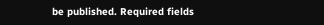be published. Required fields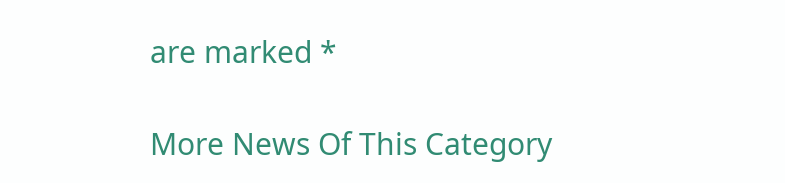are marked *

More News Of This Category